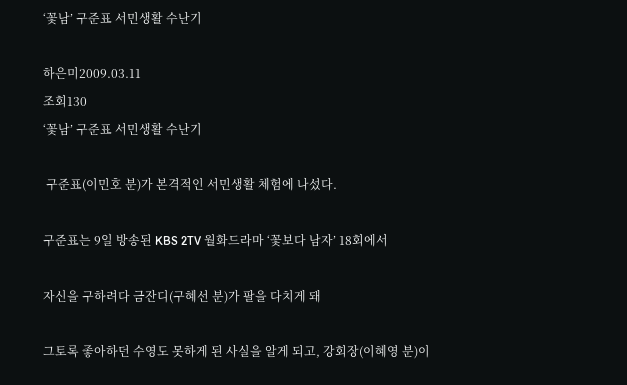‘꽃남’ 구준표 서민생활 수난기

하은미2009.03.11
조회130
‘꽃남’ 구준표 서민생활 수난기

 구준표(이민호 분)가 본격적인 서민생활 체험에 나섰다.

구준표는 9일 방송된 KBS 2TV 월화드라마 ‘꽃보다 남자’ 18회에서

자신을 구하려다 금잔디(구혜선 분)가 팔을 다치게 돼

그토록 좋아하던 수영도 못하게 된 사실을 알게 되고, 강회장(이혜영 분)이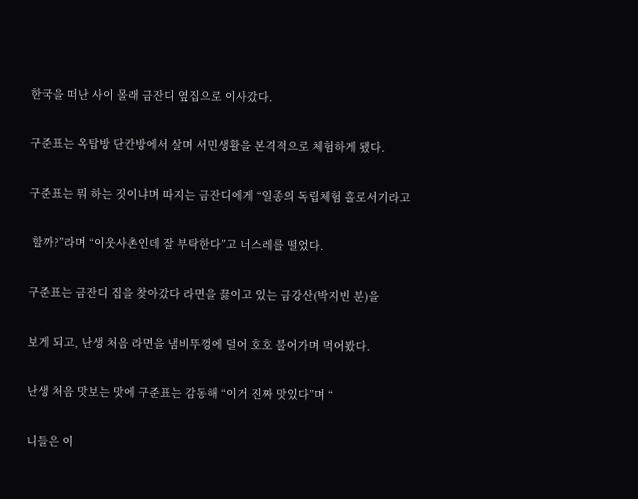한국을 떠난 사이 몰래 금잔디 옆집으로 이사갔다.

구준표는 옥탑방 단칸방에서 살며 서민생활을 본격적으로 체험하게 됐다.

구준표는 뭐 하는 짓이냐며 따지는 금잔디에게 “일종의 독립체험 홀로서기라고

 할까?”라며 “이웃사촌인데 잘 부탁한다”고 너스레를 떨었다.

구준표는 금잔디 집을 찾아갔다 라면을 끓이고 있는 금강산(박지빈 분)을

보게 되고, 난생 처음 라면을 냄비뚜껑에 덜어 호호 불어가며 먹어봤다.

난생 처음 맛보는 맛에 구준표는 감동해 “이거 진짜 맛있다”며 “

니들은 이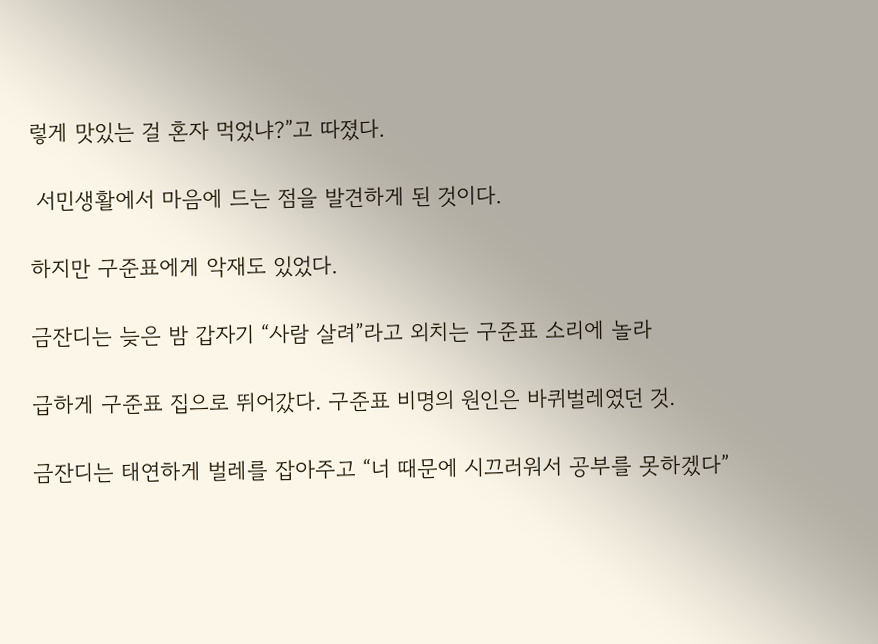렇게 맛있는 걸 혼자 먹었냐?”고 따졌다.

 서민생활에서 마음에 드는 점을 발견하게 된 것이다.

하지만 구준표에게 악재도 있었다.

금잔디는 늦은 밤 갑자기 “사람 살려”라고 외치는 구준표 소리에 놀라

급하게 구준표 집으로 뛰어갔다. 구준표 비명의 원인은 바퀴벌레였던 것.

금잔디는 태연하게 벌레를 잡아주고 “너 때문에 시끄러워서 공부를 못하겠다”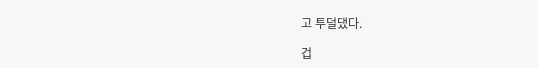고 투덜댔다.

겁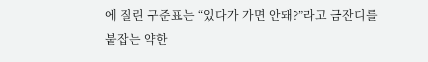에 질린 구준표는 “있다가 가면 안돼?”라고 금잔디를 붙잡는 약한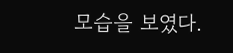모습을 보였다.